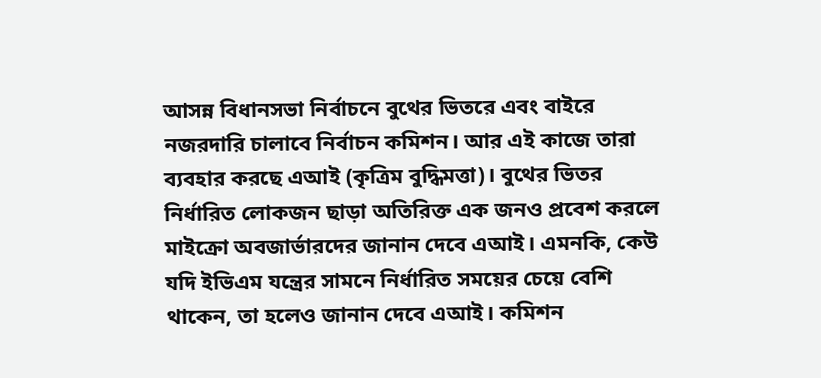আসন্ন বিধানসভা নির্বাচনে বুথের ভিতরে এবং বাইরে নজরদারি চালাবে নির্বাচন কমিশন। আর এই কাজে তারা ব্যবহার করছে এআই (কৃত্রিম বুদ্ধিমত্তা)। বুথের ভিতর নির্ধারিত লোকজন ছাড়া অতিরিক্ত এক জনও প্রবেশ করলে মাইক্রো অবজার্ভারদের জানান দেবে এআই। এমনকি, কেউ যদি ইভিএম যন্ত্রের সামনে নির্ধারিত সময়ের চেয়ে বেশি থাকেন, তা হলেও জানান দেবে এআই। কমিশন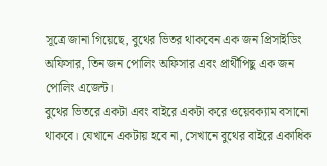সূত্রে জানা গিয়েছে, বুথের ভিতর থাকবেন এক জন প্রিসাইডিং অফিসার, তিন জন পোলিং অফিসার এবং প্রার্থীপিছু এক জন পোলিং এজেন্ট।
বুথের ভিতরে একটা এবং বাইরে একটা করে ওয়েবক্যাম বসানো থাকবে। যেখানে একটায় হবে না, সেখানে বুথের বাইরে একাধিক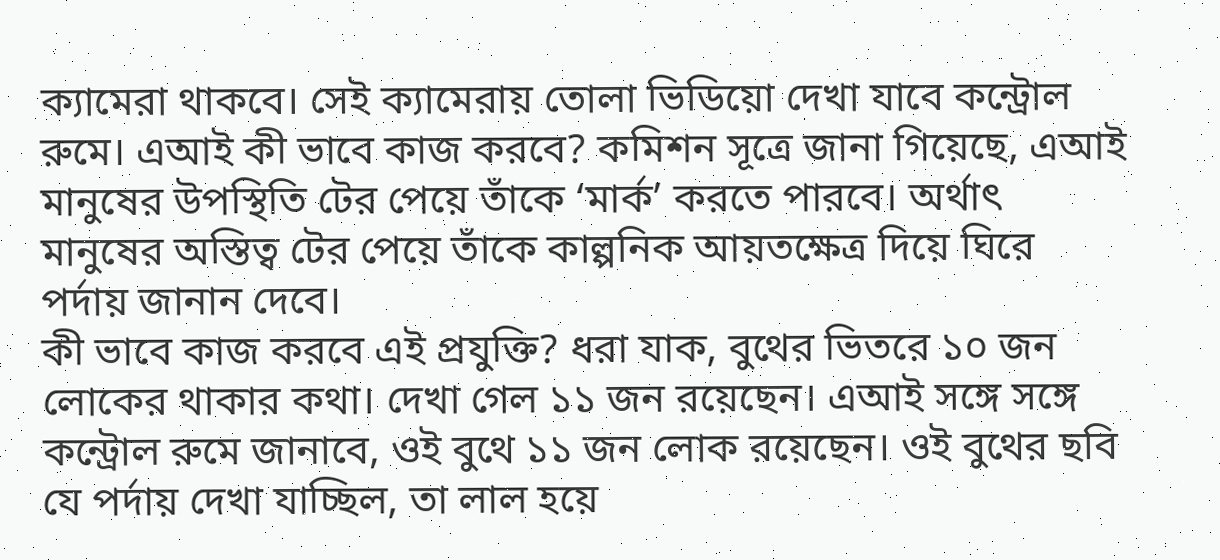ক্যামেরা থাকবে। সেই ক্যামেরায় তোলা ভিডিয়ো দেখা যাবে কন্ট্রোল রুমে। এআই কী ভাবে কাজ করবে? কমিশন সূত্রে জানা গিয়েছে, এআই মানুষের উপস্থিতি টের পেয়ে তাঁকে ‘মার্ক’ করতে পারবে। অর্থাৎ মানুষের অস্তিত্ব টের পেয়ে তাঁকে কাল্পনিক আয়তক্ষেত্র দিয়ে ঘিরে পর্দায় জানান দেবে।
কী ভাবে কাজ করবে এই প্রযুক্তি? ধরা যাক, বুথের ভিতরে ১০ জন লোকের থাকার কথা। দেখা গেল ১১ জন রয়েছেন। এআই সঙ্গে সঙ্গে কন্ট্রোল রুমে জানাবে, ওই বুথে ১১ জন লোক রয়েছেন। ওই বুথের ছবি যে পর্দায় দেখা যাচ্ছিল, তা লাল হয়ে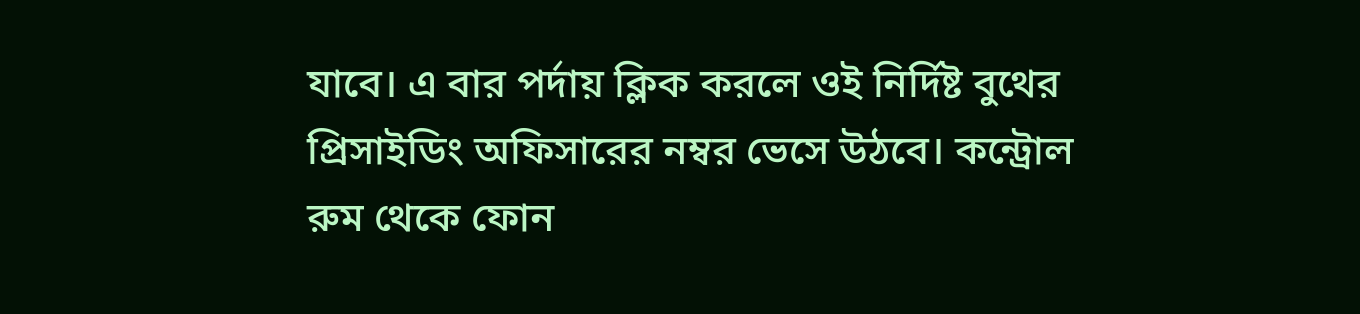যাবে। এ বার পর্দায় ক্লিক করলে ওই নির্দিষ্ট বুথের প্রিসাইডিং অফিসারের নম্বর ভেসে উঠবে। কন্ট্রোল রুম থেকে ফোন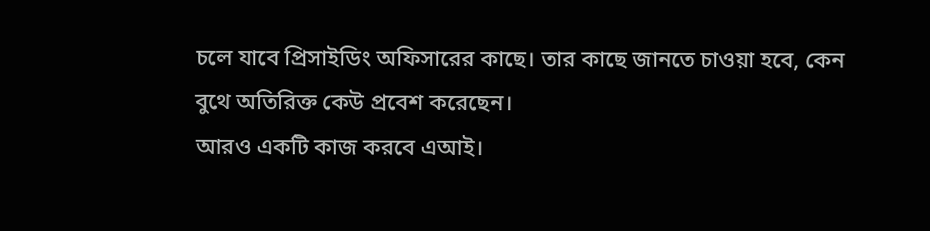চলে যাবে প্রিসাইডিং অফিসারের কাছে। তার কাছে জানতে চাওয়া হবে, কেন বুথে অতিরিক্ত কেউ প্রবেশ করেছেন।
আরও একটি কাজ করবে এআই।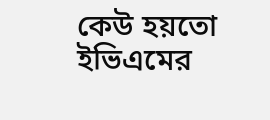কেউ হয়তো ইভিএমের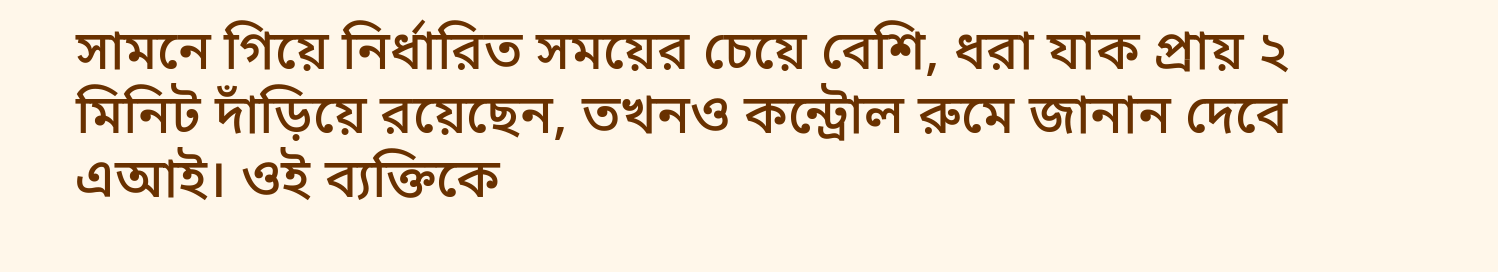সামনে গিয়ে নির্ধারিত সময়ের চেয়ে বেশি, ধরা যাক প্রায় ২ মিনিট দাঁড়িয়ে রয়েছেন, তখনও কন্ট্রোল রুমে জানান দেবে এআই। ওই ব্যক্তিকে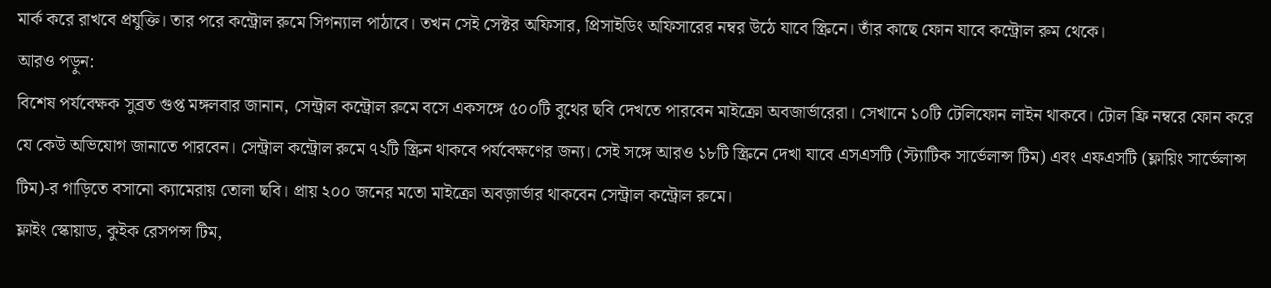মার্ক করে রাখবে প্রযুক্তি। তার পরে কন্ট্রোল রুমে সিগন্যাল পাঠাবে। তখন সেই সেক্টর অফিসার, প্রিসাইডিং অফিসারের নম্বর উঠে যাবে স্ক্রিনে। তাঁর কাছে ফোন যাবে কন্ট্রোল রুম থেকে।
আরও পড়ুন:
বিশেষ পর্যবেক্ষক সুব্রত গুপ্ত মঙ্গলবার জানান, সেন্ট্রাল কন্ট্রোল রুমে বসে একসঙ্গে ৫০০টি বুথের ছবি দেখতে পারবেন মাইক্রো অবজার্ভারেরা। সেখানে ১০টি টেলিফোন লাইন থাকবে। টোল ফ্রি নম্বরে ফোন করে যে কেউ অভিযোগ জানাতে পারবেন। সেন্ট্রাল কন্ট্রোল রুমে ৭২টি স্ক্রিন থাকবে পর্যবেক্ষণের জন্য। সেই সঙ্গে আরও ১৮টি স্ক্রিনে দেখা যাবে এসএসটি (স্ট্যাটিক সার্ভেলান্স টিম) এবং এফএসটি (ফ্লায়িং সার্ভেলান্স টিম)-র গাড়িতে বসানো ক্যামেরায় তোলা ছবি। প্রায় ২০০ জনের মতো মাইক্রো অবজ়ার্ভার থাকবেন সেন্ট্রাল কন্ট্রোল রুমে।
ফ্লাইং স্কোয়াড, কুইক রেসপন্স টিম,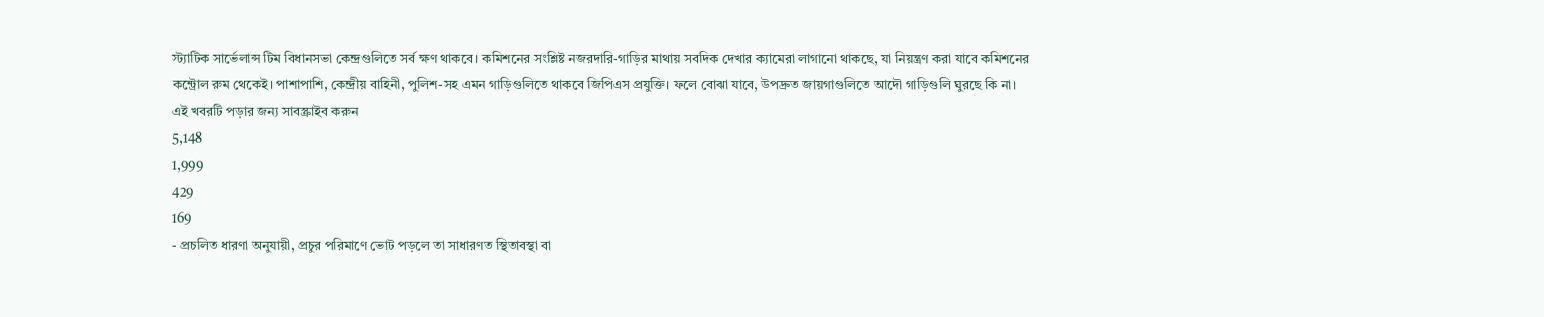স্ট্যাটিক সার্ভেলান্স টিম বিধানসভা কেন্দ্রগুলিতে সর্ব ক্ষণ থাকবে। কমিশনের সংশ্লিষ্ট নজরদারি-গাড়ির মাথায় সবদিক দেখার ক্যামেরা লাগানো থাকছে, যা নিয়ন্ত্রণ করা যাবে কমিশনের কন্ট্রোল রুম থেকেই। পাশাপাশি, কেন্দ্রীয় বাহিনী, পুলিশ-সহ এমন গাড়িগুলিতে থাকবে জিপিএস প্রযুক্তি। ফলে বোঝা যাবে, উপদ্রুত জায়গাগুলিতে আদৌ গাড়িগুলি ঘুরছে কি না।
এই খবরটি পড়ার জন্য সাবস্ক্রাইব করুন
5,148
1,999
429
169
- প্রচলিত ধারণা অনুযায়ী, প্রচুর পরিমাণে ভোট পড়লে তা সাধারণত স্থিতাবস্থা বা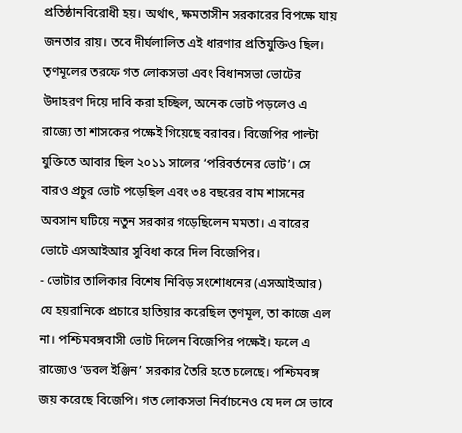প্রতিষ্ঠানবিরোধী হয়। অর্থাৎ, ক্ষমতাসীন সরকারের বিপক্ষে যায় জনতার রায়। তবে দীর্ঘলালিত এই ধারণার প্রতিযুক্তিও ছিল। তৃণমূলের তরফে গত লোকসভা এবং বিধানসভা ভোটের উদাহরণ দিয়ে দাবি করা হচ্ছিল, অনেক ভোট পড়লেও এ রাজ্যে তা শাসকের পক্ষেই গিয়েছে বরাবর। বিজেপির পাল্টা যুক্তিতে আবার ছিল ২০১১ সালের ‘পরিবর্তনের ভোট’। সে বারও প্রচুর ভোট পড়েছিল এবং ৩৪ বছরের বাম শাসনের অবসান ঘটিয়ে নতুন সরকার গড়েছিলেন মমতা। এ বারের ভোটে এসআইআর সুবিধা করে দিল বিজেপির।
- ভোটার তালিকার বিশেষ নিবিড় সংশোধনের (এসআইআর) যে হয়রানিকে প্রচারে হাতিয়ার করেছিল তৃণমূল, তা কাজে এল না। পশ্চিমবঙ্গবাসী ভোট দিলেন বিজেপির পক্ষেই। ফলে এ রাজ্যেও ‘ডবল ইঞ্জিন’ সরকার তৈরি হতে চলেছে। পশ্চিমবঙ্গ জয় করেছে বিজেপি। গত লোকসভা নির্বাচনেও যে দল সে ভাবে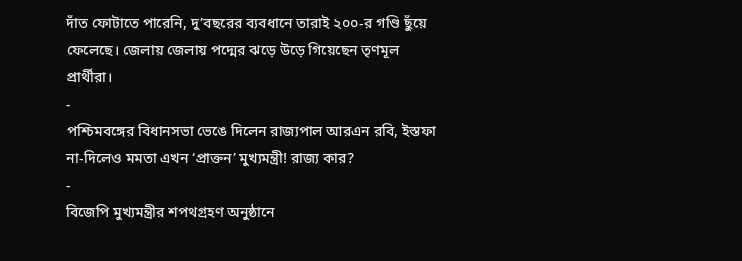দাঁত ফোটাতে পারেনি, দু’বছরের ব্যবধানে তারাই ২০০-র গণ্ডি ছুঁয়ে ফেলেছে। জেলায় জেলায় পদ্মের ঝড়ে উড়ে গিয়েছেন তৃণমূল প্রার্থীরা।
-
পশ্চিমবঙ্গের বিধানসভা ভেঙে দিলেন রাজ্যপাল আরএন রবি, ইস্তফা না-দিলেও মমতা এখন ‘প্রাক্তন’ মুখ্যমন্ত্রী! রাজ্য কার?
-
বিজেপি মুখ্যমন্ত্রীর শপথগ্রহণ অনুষ্ঠানে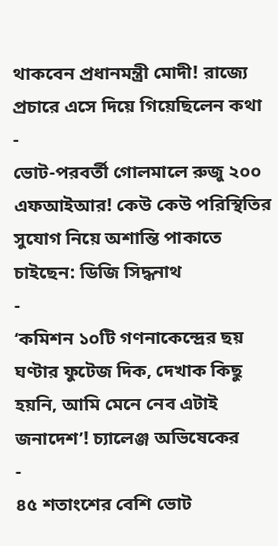থাকবেন প্রধানমন্ত্রী মোদী! রাজ্যে প্রচারে এসে দিয়ে গিয়েছিলেন কথা
-
ভোট-পরবর্তী গোলমালে রুজু ২০০ এফআইআর! কেউ কেউ পরিস্থিতির সুযোগ নিয়ে অশান্তি পাকাতে চাইছেন: ডিজি সিদ্ধনাথ
-
‘কমিশন ১০টি গণনাকেন্দ্রের ছয় ঘণ্টার ফুটেজ দিক, দেখাক কিছু হয়নি, আমি মেনে নেব এটাই জনাদেশ’! চ্যালেঞ্জ অভিষেকের
-
৪৫ শতাংশের বেশি ভোট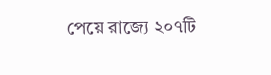পেয়ে রাজ্যে ২০৭টি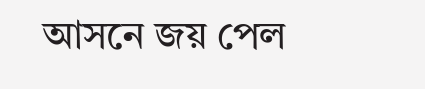আসনে জয় পেল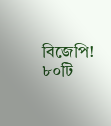বিজেপি! ৮০টি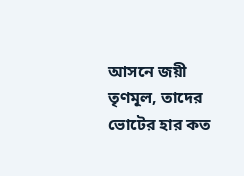আসনে জয়ী তৃণমূল, তাদের ভোটের হার কত